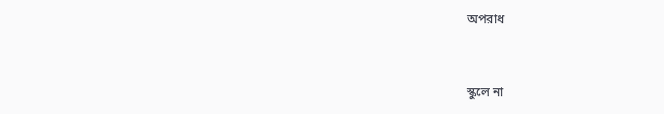অপরাধ


স্কুলে না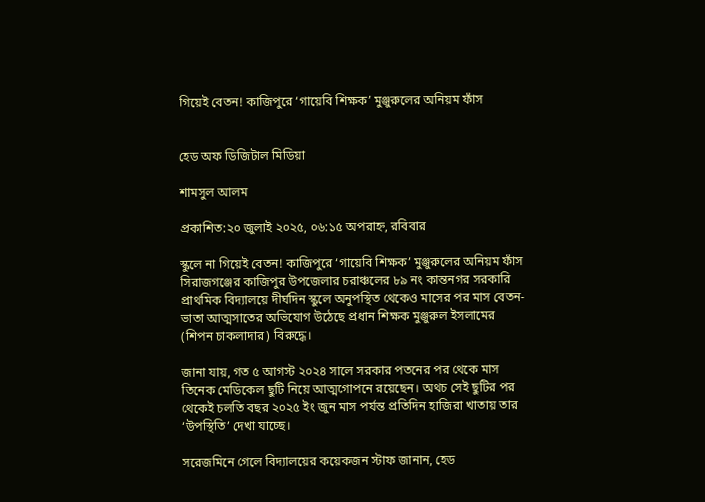গিয়েই বেতন! কাজিপুরে ‘গায়েবি শিক্ষক’ মুঞ্জুরুলের অনিয়ম ফাঁস


হেড অফ ডিজিটাল মিডিয়া

শামসুল আলম

প্রকাশিত:২০ জুলাই ২০২৫, ০৬:১৫ অপরাহ্ন, রবিবার

স্কুলে না গিয়েই বেতন! কাজিপুরে ‘গায়েবি শিক্ষক’ মুঞ্জুরুলের অনিয়ম ফাঁস
সিরাজগঞ্জের কাজিপুর উপজেলার চরাঞ্চলের ৮৯ নং কান্তনগর সরকারি প্রাথমিক বিদ্যালয়ে দীর্ঘদিন স্কুলে অনুপস্থিত থেকেও মাসের পর মাস বেতন-ভাতা আত্মসাতের অভিযোগ উঠেছে প্রধান শিক্ষক মুঞ্জুরুল ইসলামের (শিপন চাকলাদার) বিরুদ্ধে।

জানা যায়, গত ৫ আগস্ট ২০২৪ সালে সরকার পতনের পর থেকে মাস তিনেক মেডিকেল ছুটি নিয়ে আত্মগোপনে রয়েছেন। অথচ সেই ছুটির পর থেকেই চলতি বছর ২০২৫ ইং জুন মাস পর্যন্ত প্রতিদিন হাজিরা খাতায় তার ‘উপস্থিতি’ দেখা যাচ্ছে।

সরেজমিনে গেলে বিদ্যালয়ের কয়েকজন স্টাফ জানান, হেড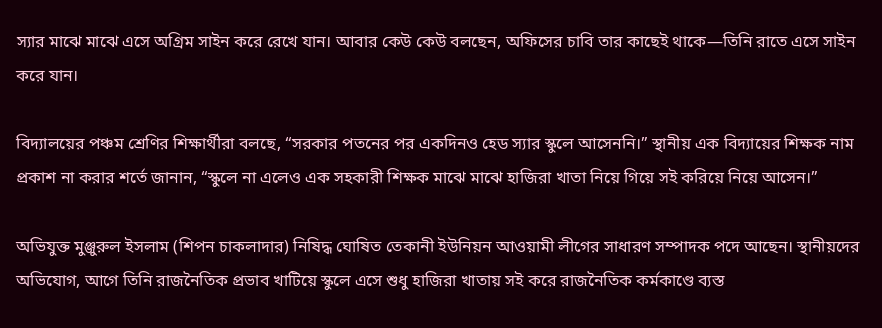স্যার মাঝে মাঝে এসে অগ্রিম সাইন করে রেখে যান। আবার কেউ কেউ বলছেন, অফিসের চাবি তার কাছেই থাকে—তিনি রাতে এসে সাইন করে যান।

বিদ্যালয়ের পঞ্চম শ্রেণির শিক্ষার্থীরা বলছে, “সরকার পতনের পর একদিনও হেড স্যার স্কুলে আসেননি।” স্থানীয় এক বিদ্যায়ের শিক্ষক নাম প্রকাশ না করার শর্তে জানান, “স্কুলে না এলেও এক সহকারী শিক্ষক মাঝে মাঝে হাজিরা খাতা নিয়ে গিয়ে সই করিয়ে নিয়ে আসেন।”

অভিযুক্ত মুঞ্জুরুল ইসলাম (শিপন চাকলাদার) নিষিদ্ধ ঘোষিত তেকানী ইউনিয়ন আওয়ামী লীগের সাধারণ সম্পাদক পদে আছেন। স্থানীয়দের অভিযোগ, আগে তিনি রাজনৈতিক প্রভাব খাটিয়ে স্কুলে এসে শুধু হাজিরা খাতায় সই করে রাজনৈতিক কর্মকাণ্ডে ব্যস্ত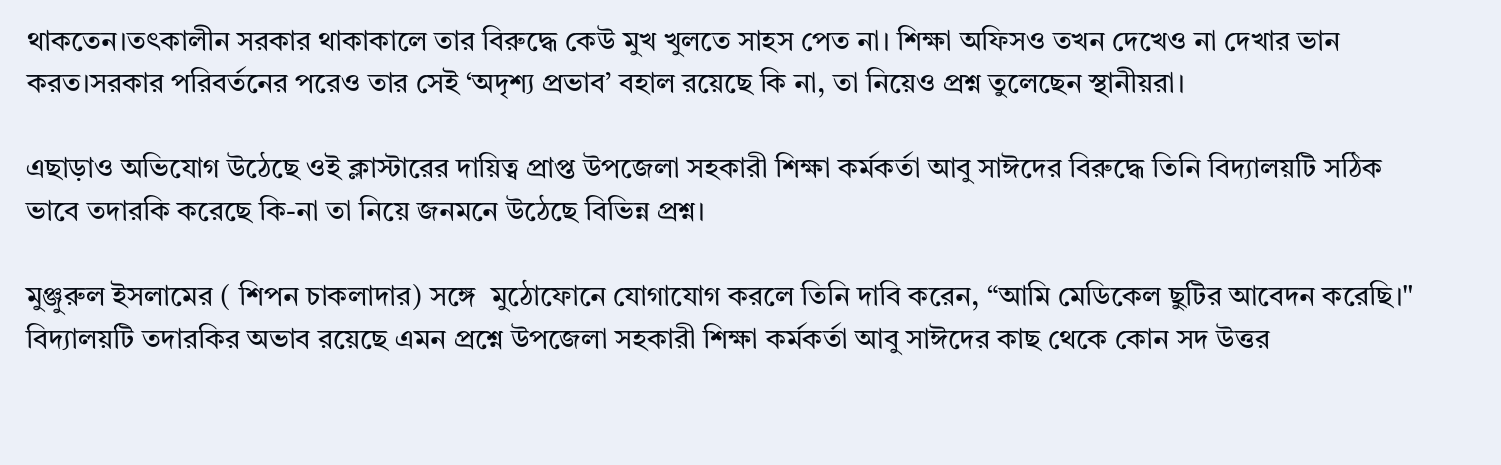থাকতেন।তৎকালীন সরকার থাকাকালে তার বিরুদ্ধে কেউ মুখ খুলতে সাহস পেত না। শিক্ষা অফিসও তখন দেখেও না দেখার ভান করত।সরকার পরিবর্তনের পরেও তার সেই ‘অদৃশ্য প্রভাব’ বহাল রয়েছে কি না, তা নিয়েও প্রশ্ন তুলেছেন স্থানীয়রা।

এছাড়াও অভিযোগ উঠেছে ওই ক্লাস্টারের দায়িত্ব প্রাপ্ত উপজেলা সহকারী শিক্ষা কর্মকর্তা আবু সাঈদের বিরুদ্ধে তিনি বিদ্যালয়টি সঠিক ভাবে তদারকি করেছে কি-না তা নিয়ে জনমনে উঠেছে বিভিন্ন প্রশ্ন।

মুঞ্জুরুল ইসলামের ( শিপন চাকলাদার) সঙ্গে  মুঠোফোনে যোগাযোগ করলে তিনি দাবি করেন, “আমি মেডিকেল ছুটির আবেদন করেছি।" বিদ্যালয়টি তদারকির অভাব রয়েছে এমন প্রশ্নে উপজেলা সহকারী শিক্ষা কর্মকর্তা আবু সাঈদের কাছ থেকে কোন সদ উত্তর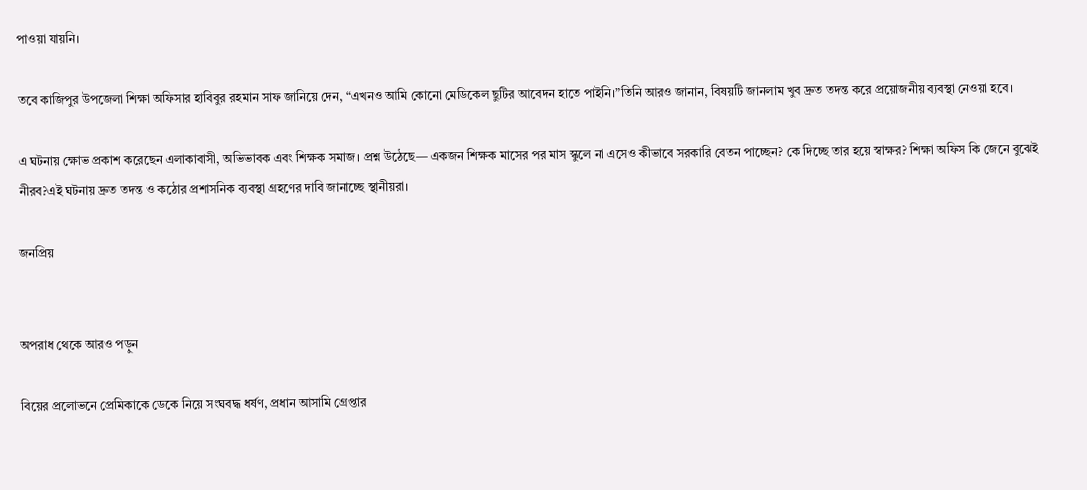পাওয়া যায়নি।

তবে কাজিপুর উপজেলা শিক্ষা অফিসার হাবিবুর রহমান সাফ জানিয়ে দেন, “এখনও আমি কোনো মেডিকেল ছুটির আবেদন হাতে পাইনি।”তিনি আরও জানান, বিষয়টি জানলাম খুব দ্রুত তদন্ত করে প্রয়োজনীয় ব্যবস্থা নেওয়া হবে।

এ ঘটনায় ক্ষোভ প্রকাশ করেছেন এলাকাবাসী, অভিভাবক এবং শিক্ষক সমাজ। প্রশ্ন উঠেছে— একজন শিক্ষক মাসের পর মাস স্কুলে না এসেও কীভাবে সরকারি বেতন পাচ্ছেন? কে দিচ্ছে তার হয়ে স্বাক্ষর? শিক্ষা অফিস কি জেনে বুঝেই নীরব?এই ঘটনায় দ্রুত তদন্ত ও কঠোর প্রশাসনিক ব্যবস্থা গ্রহণের দাবি জানাচ্ছে স্থানীয়রা।

জনপ্রিয়


অপরাধ থেকে আরও পড়ুন

বিয়ের প্রলোভনে প্রেমিকাকে ডেকে নিয়ে সংঘবদ্ধ ধর্ষণ, প্রধান আসামি গ্রেপ্তার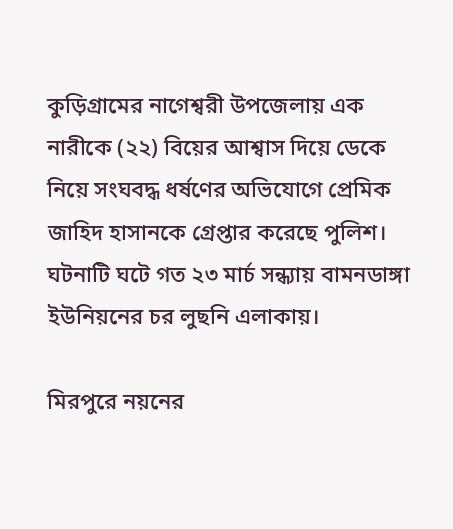কুড়িগ্রামের নাগেশ্বরী উপজেলায় এক নারীকে (২২) বিয়ের আশ্বাস দিয়ে ডেকে নিয়ে সংঘবদ্ধ ধর্ষণের অভিযোগে প্রেমিক জাহিদ হাসানকে গ্রেপ্তার করেছে পুলিশ। ঘটনাটি ঘটে গত ২৩ মার্চ সন্ধ্যায় বামনডাঙ্গা ইউনিয়নের চর লুছনি এলাকায়।

মিরপুরে নয়নের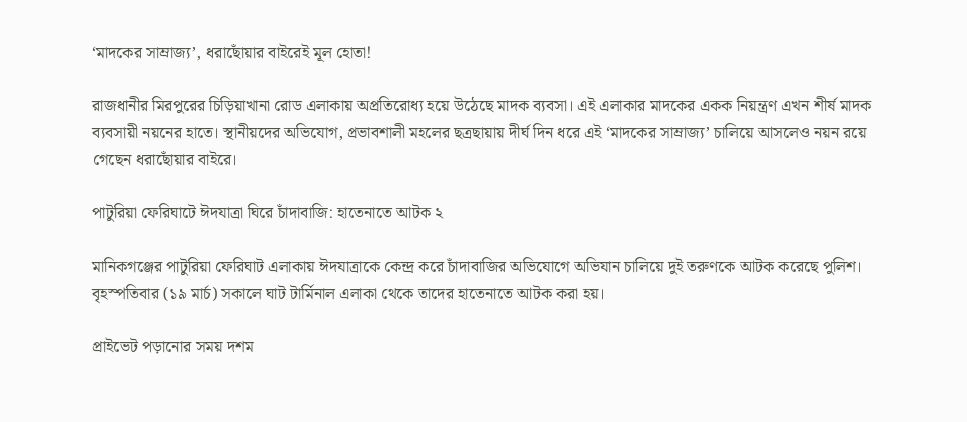‘মাদকের সাম্রাজ্য’, ধরাছোঁয়ার বাইরেই মূল হোতা!

রাজধানীর মিরপুরের চিড়িয়াখানা রোড এলাকায় অপ্রতিরোধ্য হয়ে উঠেছে মাদক ব্যবসা। এই এলাকার মাদকের একক নিয়ন্ত্রণ এখন শীর্ষ মাদক ব্যবসায়ী নয়নের হাতে। স্থানীয়দের অভিযোগ, প্রভাবশালী মহলের ছত্রছায়ায় দীর্ঘ দিন ধরে এই ‘মাদকের সাম্রাজ্য’ চালিয়ে আসলেও নয়ন রয়ে গেছেন ধরাছোঁয়ার বাইরে।

পাটুরিয়া ফেরিঘাটে ঈদযাত্রা ঘিরে চাঁদাবাজি: হাতেনাতে আটক ২

মানিকগঞ্জের পাটুরিয়া ফেরিঘাট এলাকায় ঈদযাত্রাকে কেন্দ্র করে চাঁদাবাজির অভিযোগে অভিযান চালিয়ে দুই তরুণকে আটক করেছে পুলিশ। বৃহস্পতিবার (১৯ মার্চ) সকালে ঘাট টার্মিনাল এলাকা থেকে তাদের হাতেনাতে আটক করা হয়।

প্রাইভেট পড়ানোর সময় দশম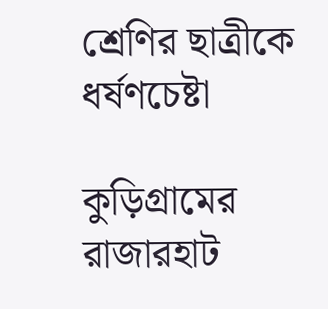শ্রেণির ছাত্রীকে ধর্ষণচেষ্টা

কুড়িগ্রামের রাজারহাট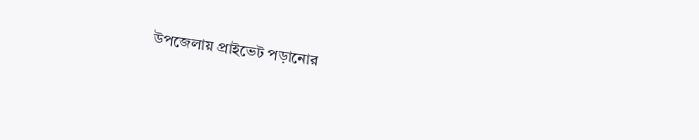উপজেলায় প্রাইভেট পড়ানোর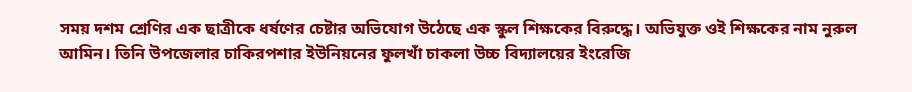সময় দশম শ্রেণির এক ছাত্রীকে ধর্ষণের চেষ্টার অভিযোগ উঠেছে এক স্কুল শিক্ষকের বিরুদ্ধে। অভিযুক্ত ওই শিক্ষকের নাম নুরুল আমিন। তিনি উপজেলার চাকিরপশার ইউনিয়নের ফুলখাঁ চাকলা উচ্চ বিদ্যালয়ের ইংরেজি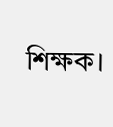শিক্ষক।